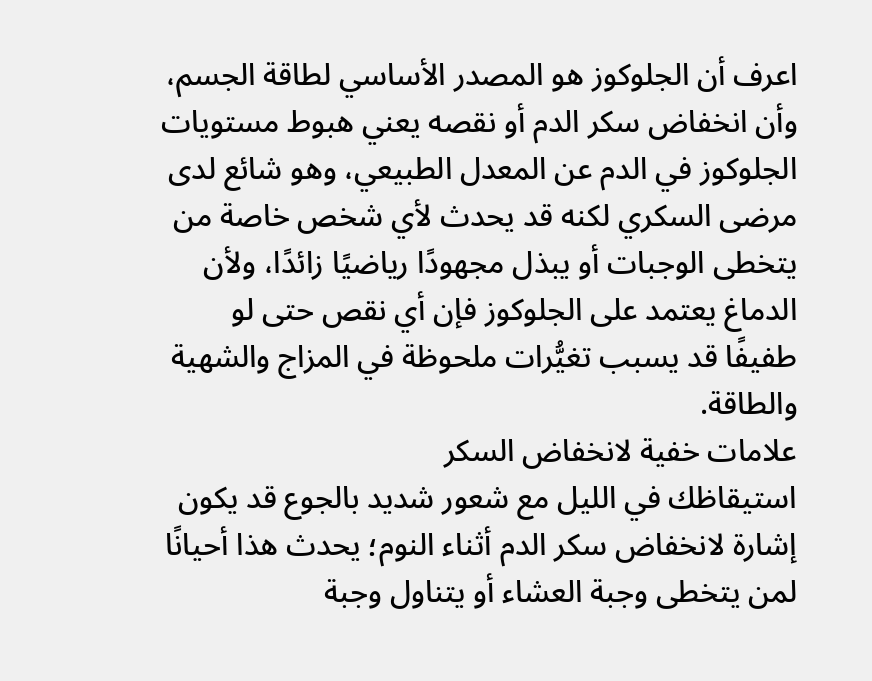اعرف أن الجلوكوز هو المصدر الأساسي لطاقة الجسم، وأن انخفاض سكر الدم أو نقصه يعني هبوط مستويات الجلوكوز في الدم عن المعدل الطبيعي، وهو شائع لدى مرضى السكري لكنه قد يحدث لأي شخص خاصة من يتخطى الوجبات أو يبذل مجهودًا رياضيًا زائدًا، ولأن الدماغ يعتمد على الجلوكوز فإن أي نقص حتى لو طفيفًا قد يسبب تغيُّرات ملحوظة في المزاج والشهية والطاقة.
علامات خفية لانخفاض السكر
استيقاظك في الليل مع شعور شديد بالجوع قد يكون إشارة لانخفاض سكر الدم أثناء النوم؛ يحدث هذا أحيانًا لمن يتخطى وجبة العشاء أو يتناول وجبة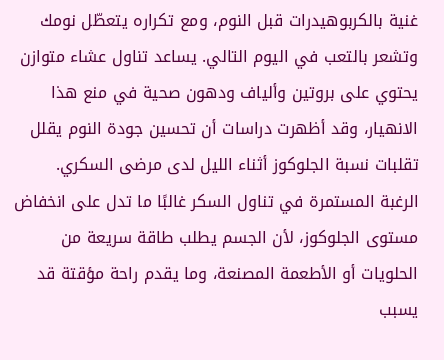غنية بالكربوهيدرات قبل النوم، ومع تكراره يتعطّل نومك وتشعر بالتعب في اليوم التالي. يساعد تناول عشاء متوازن يحتوي على بروتين وألياف ودهون صحية في منع هذا الانهيار، وقد أظهرت دراسات أن تحسين جودة النوم يقلل تقلبات نسبة الجلوكوز أثناء الليل لدى مرضى السكري.
الرغبة المستمرة في تناول السكر غالبًا ما تدل على انخفاض مستوى الجلوكوز، لأن الجسم يطلب طاقة سريعة من الحلويات أو الأطعمة المصنعة، وما يقدم راحة مؤقتة قد يسبب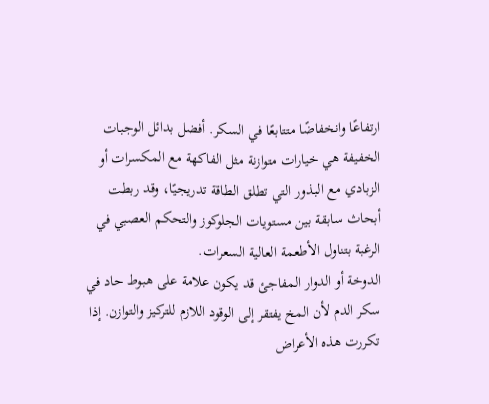ارتفاعًا وانخفاضًا متتابعًا في السكر. أفضل بدائل الوجبات الخفيفة هي خيارات متوازنة مثل الفاكهة مع المكسرات أو الزبادي مع البذور التي تطلق الطاقة تدريجيًا، وقد ربطت أبحاث سابقة بين مستويات الجلوكوز والتحكم العصبي في الرغبة بتناول الأطعمة العالية السعرات.
الدوخة أو الدوار المفاجئ قد يكون علامة على هبوط حاد في سكر الدم لأن المخ يفتقر إلى الوقود اللازم للتركيز والتوازن. إذا تكررت هذه الأعراض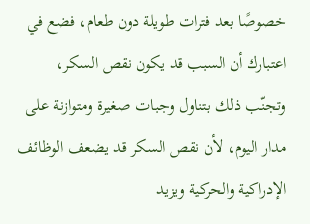خصوصًا بعد فترات طويلة دون طعام، فضع في اعتبارك أن السبب قد يكون نقص السكر، وتجنّب ذلك بتناول وجبات صغيرة ومتوازنة على مدار اليوم، لأن نقص السكر قد يضعف الوظائف الإدراكية والحركية ويزيد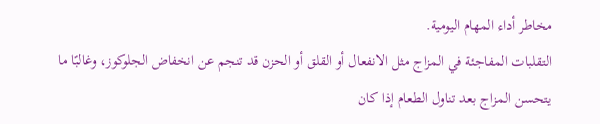مخاطر أداء المهام اليومية.
التقلبات المفاجئة في المزاج مثل الانفعال أو القلق أو الحزن قد تنجم عن انخفاض الجلوكوز، وغالبًا ما يتحسن المزاج بعد تناول الطعام إذا كان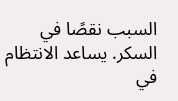السبب نقصًا في السكر. يساعد الانتظام في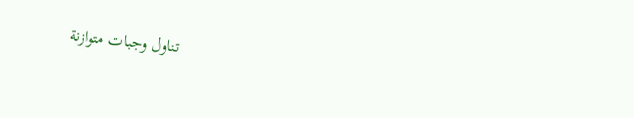تناول وجبات متوازنة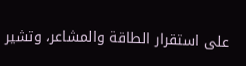على استقرار الطاقة والمشاعر، وتشير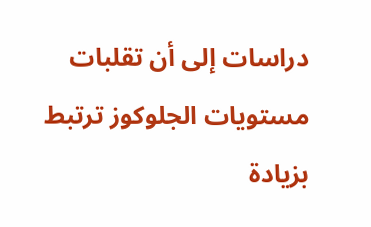دراسات إلى أن تقلبات مستويات الجلوكوز ترتبط بزيادة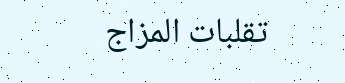تقلبات المزاج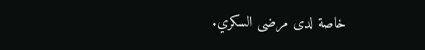خاصة لدى مرضى السكري.